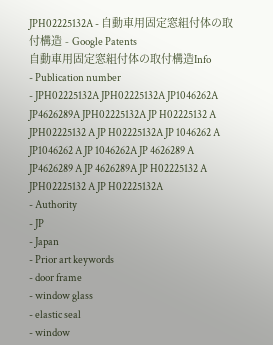JPH02225132A - 自動車用固定窓組付体の取付構造 - Google Patents
自動車用固定窓組付体の取付構造Info
- Publication number
- JPH02225132A JPH02225132A JP1046262A JP4626289A JPH02225132A JP H02225132 A JPH02225132 A JP H02225132A JP 1046262 A JP1046262 A JP 1046262A JP 4626289 A JP4626289 A JP 4626289A JP H02225132 A JPH02225132 A JP H02225132A
- Authority
- JP
- Japan
- Prior art keywords
- door frame
- window glass
- elastic seal
- window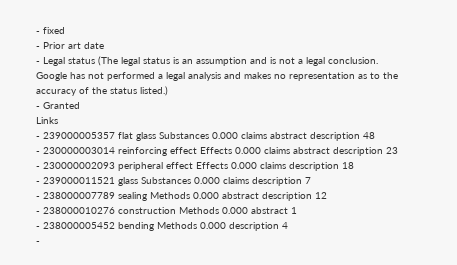- fixed
- Prior art date
- Legal status (The legal status is an assumption and is not a legal conclusion. Google has not performed a legal analysis and makes no representation as to the accuracy of the status listed.)
- Granted
Links
- 239000005357 flat glass Substances 0.000 claims abstract description 48
- 230000003014 reinforcing effect Effects 0.000 claims abstract description 23
- 230000002093 peripheral effect Effects 0.000 claims description 18
- 239000011521 glass Substances 0.000 claims description 7
- 238000007789 sealing Methods 0.000 abstract description 12
- 238000010276 construction Methods 0.000 abstract 1
- 238000005452 bending Methods 0.000 description 4
-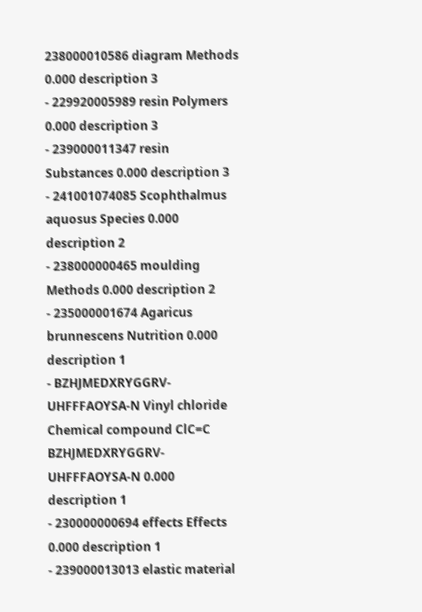238000010586 diagram Methods 0.000 description 3
- 229920005989 resin Polymers 0.000 description 3
- 239000011347 resin Substances 0.000 description 3
- 241001074085 Scophthalmus aquosus Species 0.000 description 2
- 238000000465 moulding Methods 0.000 description 2
- 235000001674 Agaricus brunnescens Nutrition 0.000 description 1
- BZHJMEDXRYGGRV-UHFFFAOYSA-N Vinyl chloride Chemical compound ClC=C BZHJMEDXRYGGRV-UHFFFAOYSA-N 0.000 description 1
- 230000000694 effects Effects 0.000 description 1
- 239000013013 elastic material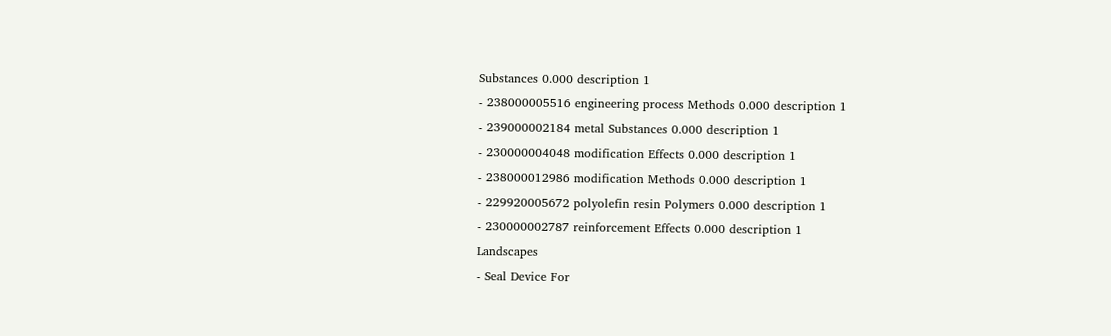Substances 0.000 description 1
- 238000005516 engineering process Methods 0.000 description 1
- 239000002184 metal Substances 0.000 description 1
- 230000004048 modification Effects 0.000 description 1
- 238000012986 modification Methods 0.000 description 1
- 229920005672 polyolefin resin Polymers 0.000 description 1
- 230000002787 reinforcement Effects 0.000 description 1
Landscapes
- Seal Device For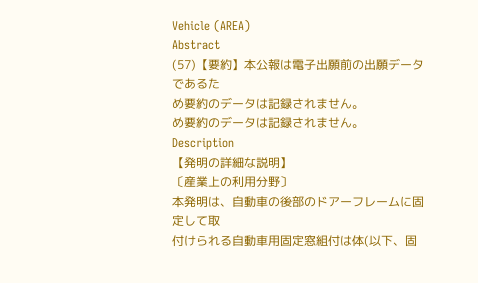Vehicle (AREA)
Abstract
(57)【要約】本公報は電子出願前の出願データであるた
め要約のデータは記録されません。
め要約のデータは記録されません。
Description
【発明の詳細な説明】
〔産業上の利用分野〕
本発明は、自動車の後部のドアーフレームに固定して取
付けられる自動車用固定窓組付は体(以下、固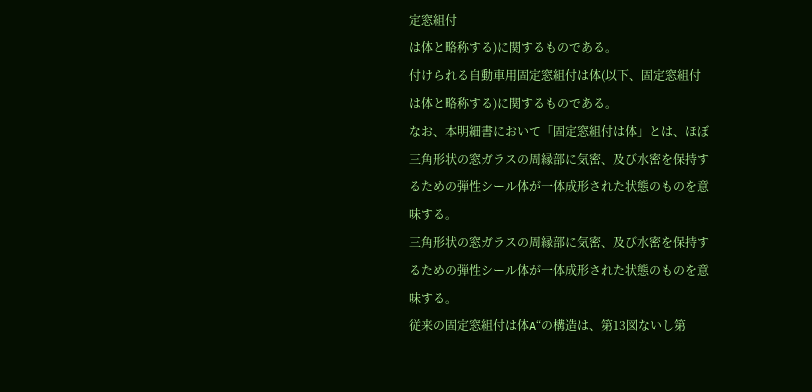定窓組付
は体と略称する)に関するものである。
付けられる自動車用固定窓組付は体(以下、固定窓組付
は体と略称する)に関するものである。
なお、本明細書において「固定窓組付は体」とは、ほぼ
三角形状の窓ガラスの周縁部に気密、及び水密を保持す
るための弾性シール体が一体成形された状態のものを意
味する。
三角形状の窓ガラスの周縁部に気密、及び水密を保持す
るための弾性シール体が一体成形された状態のものを意
味する。
従来の固定窓組付は体A“の構造は、第13図ないし第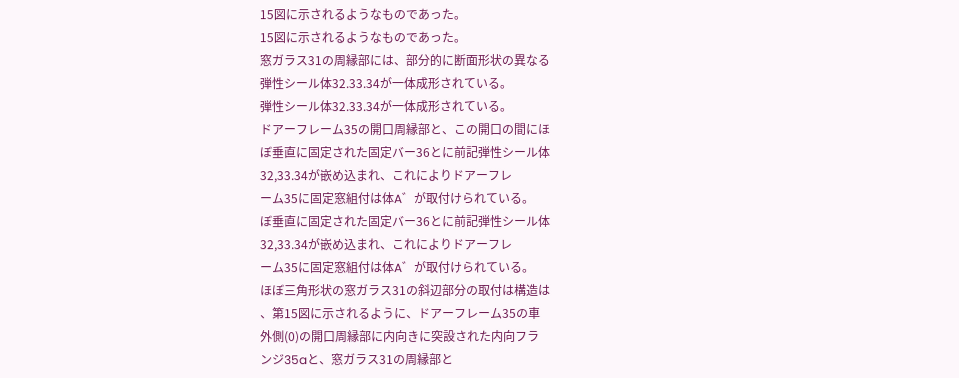15図に示されるようなものであった。
15図に示されるようなものであった。
窓ガラス31の周縁部には、部分的に断面形状の異なる
弾性シール体32.33.34が一体成形されている。
弾性シール体32.33.34が一体成形されている。
ドアーフレーム35の開口周縁部と、この開口の間にほ
ぼ垂直に固定された固定バー36とに前記弾性シール体
32,33.34が嵌め込まれ、これによりドアーフレ
ーム35に固定窓組付は体A゛が取付けられている。
ぼ垂直に固定された固定バー36とに前記弾性シール体
32,33.34が嵌め込まれ、これによりドアーフレ
ーム35に固定窓組付は体A゛が取付けられている。
ほぼ三角形状の窓ガラス31の斜辺部分の取付は構造は
、第15図に示されるように、ドアーフレーム35の車
外側(0)の開口周縁部に内向きに突設された内向フラ
ンジ35aと、窓ガラス31の周縁部と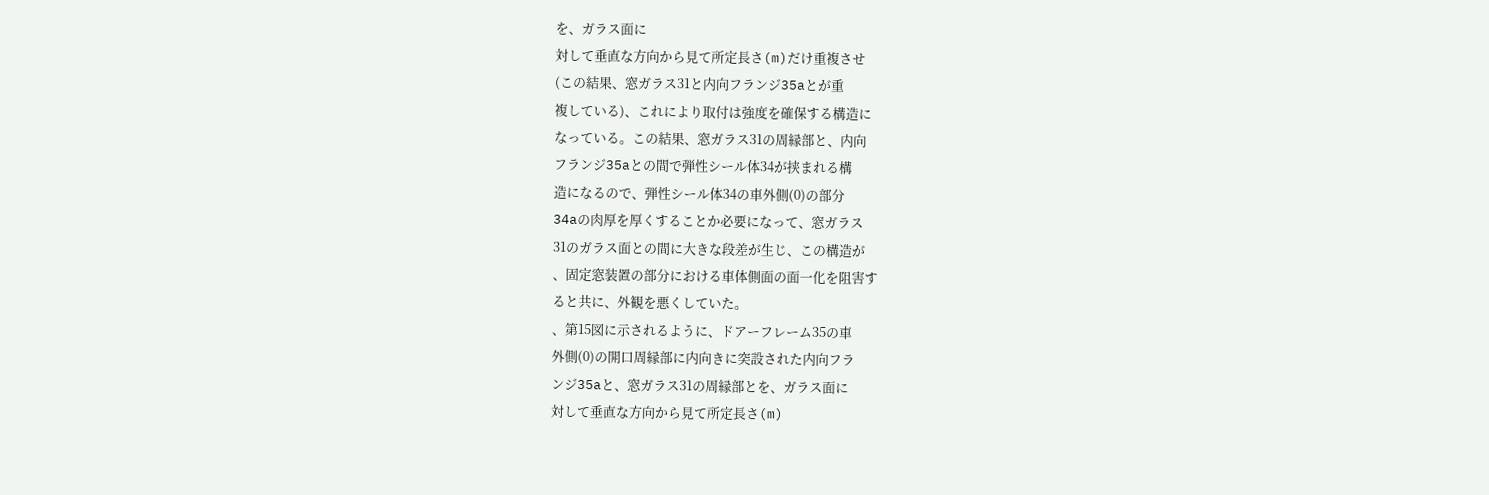を、ガラス面に
対して垂直な方向から見て所定長さ(m)だけ重複させ
(この結果、窓ガラス31と内向フランジ35aとが重
複している)、これにより取付は強度を確保する構造に
なっている。この結果、窓ガラス31の周縁部と、内向
フランジ35aとの間で弾性シール体34が挟まれる構
造になるので、弾性シール体34の車外側(0)の部分
34aの肉厚を厚くすることか必要になって、窓ガラス
31のガラス面との間に大きな段差が生じ、この構造が
、固定窓装置の部分における車体側面の面一化を阻害す
ると共に、外観を悪くしていた。
、第15図に示されるように、ドアーフレーム35の車
外側(0)の開口周縁部に内向きに突設された内向フラ
ンジ35aと、窓ガラス31の周縁部とを、ガラス面に
対して垂直な方向から見て所定長さ(m)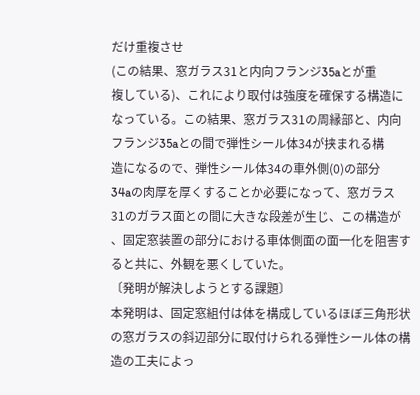だけ重複させ
(この結果、窓ガラス31と内向フランジ35aとが重
複している)、これにより取付は強度を確保する構造に
なっている。この結果、窓ガラス31の周縁部と、内向
フランジ35aとの間で弾性シール体34が挟まれる構
造になるので、弾性シール体34の車外側(0)の部分
34aの肉厚を厚くすることか必要になって、窓ガラス
31のガラス面との間に大きな段差が生じ、この構造が
、固定窓装置の部分における車体側面の面一化を阻害す
ると共に、外観を悪くしていた。
〔発明が解決しようとする課題〕
本発明は、固定窓組付は体を構成しているほぼ三角形状
の窓ガラスの斜辺部分に取付けられる弾性シール体の構
造の工夫によっ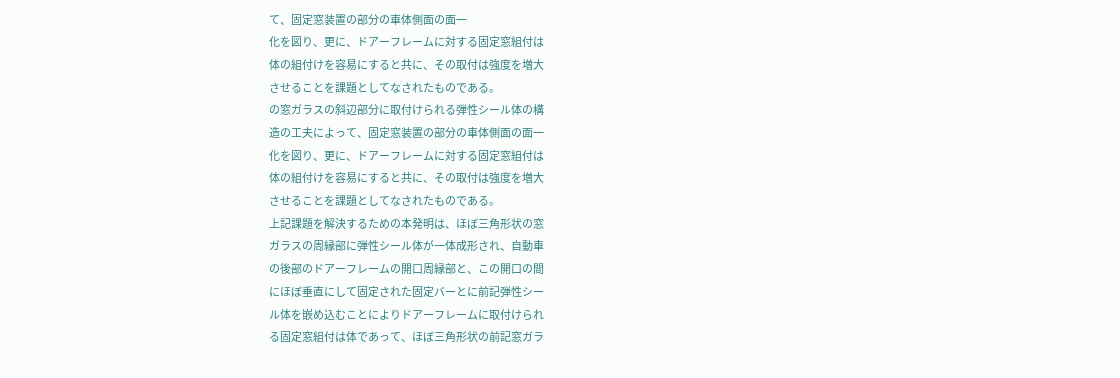て、固定窓装置の部分の車体側面の面一
化を図り、更に、ドアーフレームに対する固定窓組付は
体の組付けを容易にすると共に、その取付は強度を増大
させることを課題としてなされたものである。
の窓ガラスの斜辺部分に取付けられる弾性シール体の構
造の工夫によって、固定窓装置の部分の車体側面の面一
化を図り、更に、ドアーフレームに対する固定窓組付は
体の組付けを容易にすると共に、その取付は強度を増大
させることを課題としてなされたものである。
上記課題を解決するための本発明は、ほぼ三角形状の窓
ガラスの周縁部に弾性シール体が一体成形され、自動車
の後部のドアーフレームの開口周縁部と、この開口の間
にほぼ垂直にして固定された固定バーとに前記弾性シー
ル体を嵌め込むことによりドアーフレームに取付けられ
る固定窓組付は体であって、ほぼ三角形状の前記窓ガラ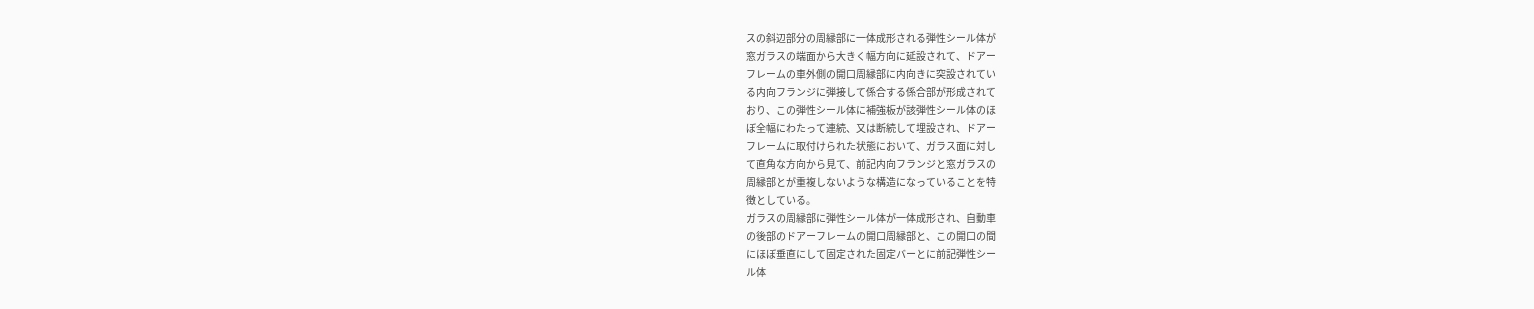スの斜辺部分の周縁部に一体成形される弾性シール体が
窓ガラスの端面から大きく幅方向に延設されて、ドアー
フレームの車外側の開口周縁部に内向きに突設されてい
る内向フランジに弾接して係合する係合部が形成されて
おり、この弾性シール体に補強板が該弾性シール体のほ
ぼ全幅にわたって連続、又は断続して埋設され、ドアー
フレームに取付けられた状態において、ガラス面に対し
て直角な方向から見て、前記内向フランジと窓ガラスの
周縁部とが重複しないような構造になっていることを特
徴としている。
ガラスの周縁部に弾性シール体が一体成形され、自動車
の後部のドアーフレームの開口周縁部と、この開口の間
にほぼ垂直にして固定された固定バーとに前記弾性シー
ル体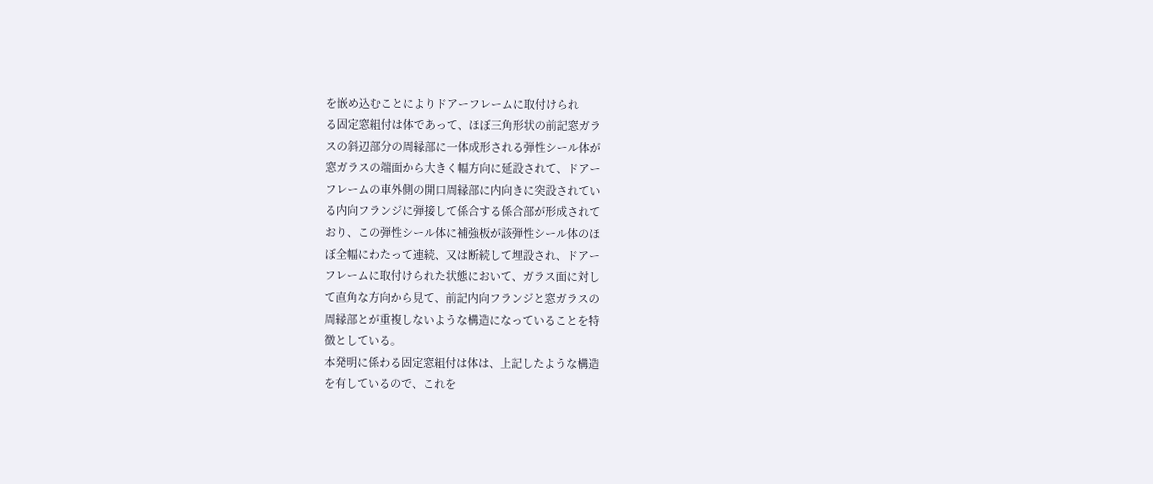を嵌め込むことによりドアーフレームに取付けられ
る固定窓組付は体であって、ほぼ三角形状の前記窓ガラ
スの斜辺部分の周縁部に一体成形される弾性シール体が
窓ガラスの端面から大きく幅方向に延設されて、ドアー
フレームの車外側の開口周縁部に内向きに突設されてい
る内向フランジに弾接して係合する係合部が形成されて
おり、この弾性シール体に補強板が該弾性シール体のほ
ぼ全幅にわたって連続、又は断続して埋設され、ドアー
フレームに取付けられた状態において、ガラス面に対し
て直角な方向から見て、前記内向フランジと窓ガラスの
周縁部とが重複しないような構造になっていることを特
徴としている。
本発明に係わる固定窓組付は体は、上記したような構造
を有しているので、これを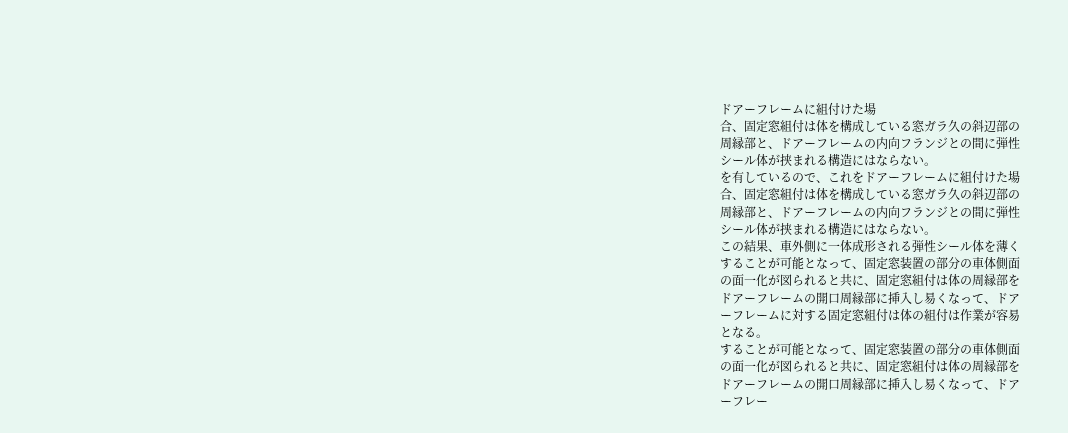ドアーフレームに組付けた場
合、固定窓組付は体を構成している窓ガラ久の斜辺部の
周縁部と、ドアーフレームの内向フランジとの間に弾性
シール体が挟まれる構造にはならない。
を有しているので、これをドアーフレームに組付けた場
合、固定窓組付は体を構成している窓ガラ久の斜辺部の
周縁部と、ドアーフレームの内向フランジとの間に弾性
シール体が挟まれる構造にはならない。
この結果、車外側に一体成形される弾性シール体を薄く
することが可能となって、固定窓装置の部分の車体側面
の面一化が図られると共に、固定窓組付は体の周縁部を
ドアーフレームの開口周縁部に挿入し易くなって、ドア
ーフレームに対する固定窓組付は体の組付は作業が容易
となる。
することが可能となって、固定窓装置の部分の車体側面
の面一化が図られると共に、固定窓組付は体の周縁部を
ドアーフレームの開口周縁部に挿入し易くなって、ドア
ーフレー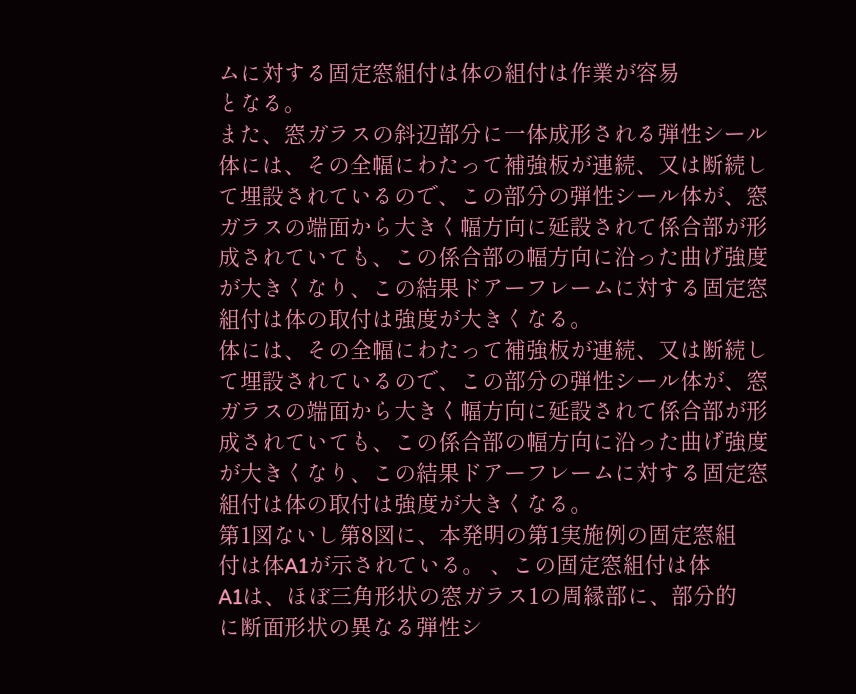ムに対する固定窓組付は体の組付は作業が容易
となる。
また、窓ガラスの斜辺部分に一体成形される弾性シール
体には、その全幅にわたって補強板が連続、又は断続し
て埋設されているので、この部分の弾性シール体が、窓
ガラスの端面から大きく幅方向に延設されて係合部が形
成されていても、この係合部の幅方向に沿った曲げ強度
が大きくなり、この結果ドアーフレームに対する固定窓
組付は体の取付は強度が大きくなる。
体には、その全幅にわたって補強板が連続、又は断続し
て埋設されているので、この部分の弾性シール体が、窓
ガラスの端面から大きく幅方向に延設されて係合部が形
成されていても、この係合部の幅方向に沿った曲げ強度
が大きくなり、この結果ドアーフレームに対する固定窓
組付は体の取付は強度が大きくなる。
第1図ないし第8図に、本発明の第1実施例の固定窓組
付は体A1が示されている。 、この固定窓組付は体
A1は、ほぼ三角形状の窓ガラス1の周縁部に、部分的
に断面形状の異なる弾性シ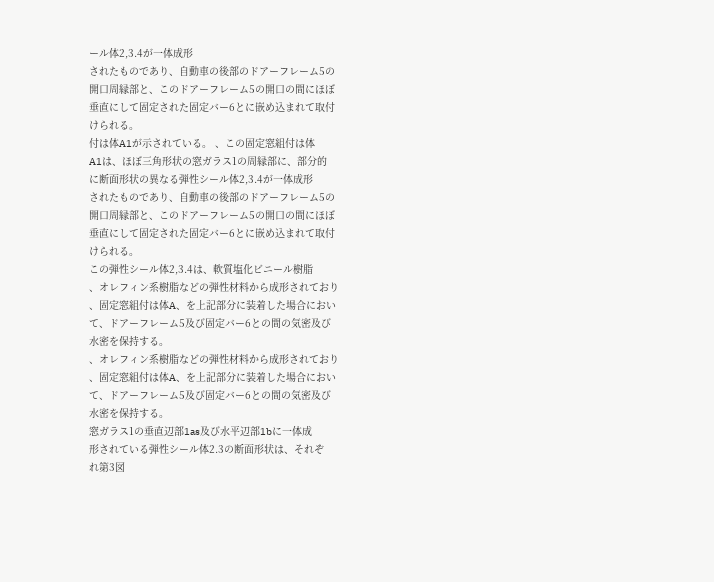ール体2,3.4が一体成形
されたものであり、自動車の後部のドアーフレーム5の
開口周縁部と、このドアーフレーム5の開口の間にほぼ
垂直にして固定された固定バー6とに嵌め込まれて取付
けられる。
付は体A1が示されている。 、この固定窓組付は体
A1は、ほぼ三角形状の窓ガラス1の周縁部に、部分的
に断面形状の異なる弾性シール体2,3.4が一体成形
されたものであり、自動車の後部のドアーフレーム5の
開口周縁部と、このドアーフレーム5の開口の間にほぼ
垂直にして固定された固定バー6とに嵌め込まれて取付
けられる。
この弾性シール体2,3.4は、軟質塩化ビニール樹脂
、オレフィン系樹脂などの弾性材料から成形されており
、固定窓組付は体A、を上記部分に装着した場合におい
て、ドアーフレーム5及び固定バー6との間の気密及び
水密を保持する。
、オレフィン系樹脂などの弾性材料から成形されており
、固定窓組付は体A、を上記部分に装着した場合におい
て、ドアーフレーム5及び固定バー6との間の気密及び
水密を保持する。
窓ガラス1の垂直辺部1as及び水平辺部1bに一体成
形されている弾性シール体2.3の断面形状は、それぞ
れ第3図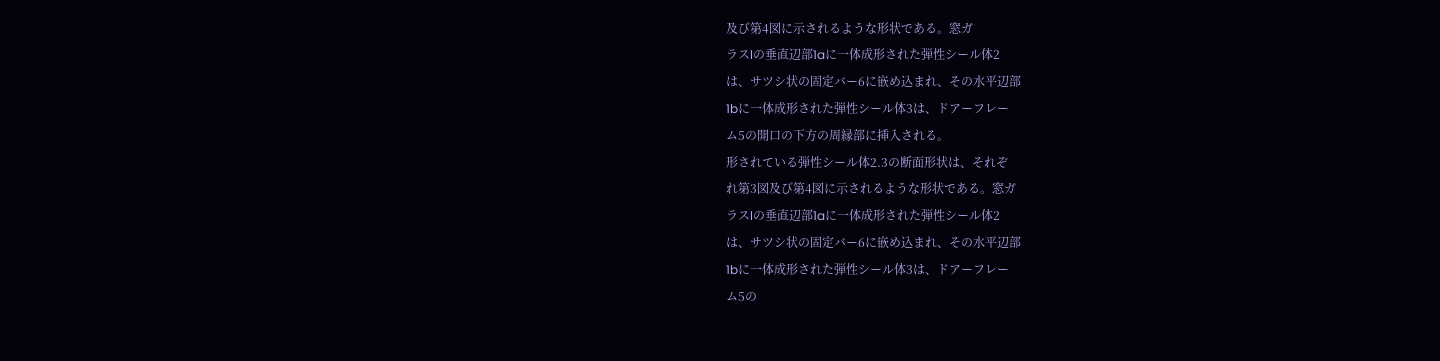及び第4図に示されるような形状である。窓ガ
ラスlの垂直辺部1aに一体成形された弾性シール体2
は、サツシ状の固定バー6に嵌め込まれ、その水平辺部
1bに一体成形された弾性シール体3は、ドアーフレー
ム5の開口の下方の周縁部に挿入される。
形されている弾性シール体2.3の断面形状は、それぞ
れ第3図及び第4図に示されるような形状である。窓ガ
ラスlの垂直辺部1aに一体成形された弾性シール体2
は、サツシ状の固定バー6に嵌め込まれ、その水平辺部
1bに一体成形された弾性シール体3は、ドアーフレー
ム5の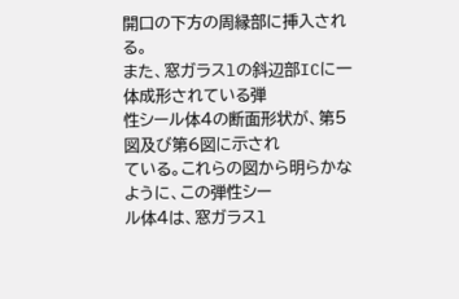開口の下方の周縁部に挿入される。
また、窓ガラスlの斜辺部ICに一体成形されている弾
性シール体4の断面形状が、第5図及び第6図に示され
ている。これらの図から明らかなように、この弾性シー
ル体4は、窓ガラスl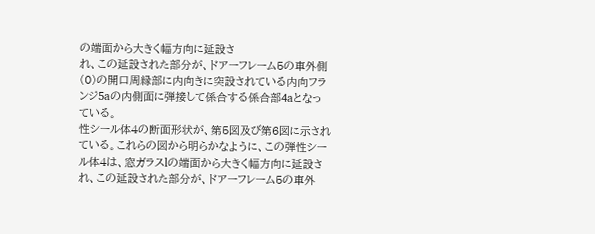の端面から大きく幅方向に延設さ
れ、この延設された部分が、ドアーフレーム5の車外側
(0)の開口周縁部に内向きに突設されている内向フラ
ンジ5aの内側面に弾接して係合する係合部4aとなっ
ている。
性シール体4の断面形状が、第5図及び第6図に示され
ている。これらの図から明らかなように、この弾性シー
ル体4は、窓ガラスlの端面から大きく幅方向に延設さ
れ、この延設された部分が、ドアーフレーム5の車外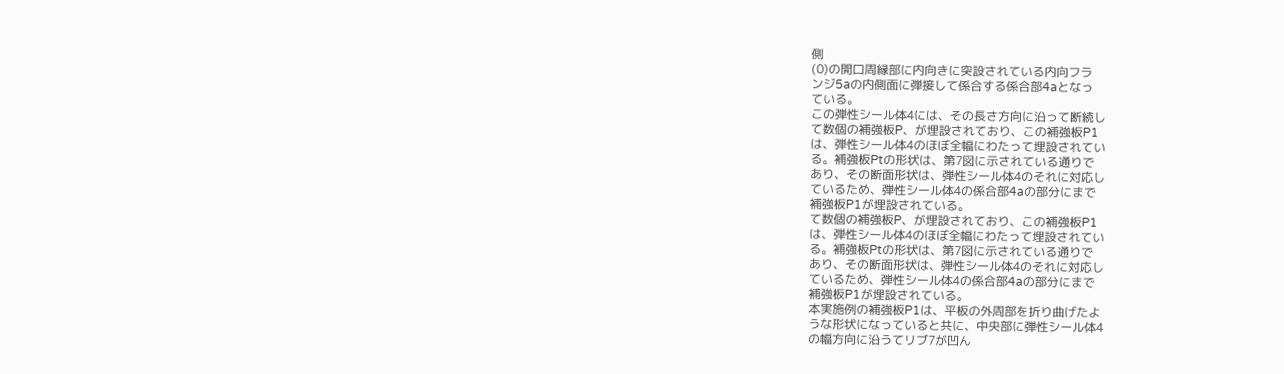側
(0)の開口周縁部に内向きに突設されている内向フラ
ンジ5aの内側面に弾接して係合する係合部4aとなっ
ている。
この弾性シール体4には、その長さ方向に沿って断続し
て数個の補強板P、が埋設されており、この補強板P1
は、弾性シール体4のほぼ全幅にわたって埋設されてい
る。補強板Ptの形状は、第7図に示されている通りで
あり、その断面形状は、弾性シール体4のそれに対応し
ているため、弾性シール体4の係合部4aの部分にまで
補強板P1が埋設されている。
て数個の補強板P、が埋設されており、この補強板P1
は、弾性シール体4のほぼ全幅にわたって埋設されてい
る。補強板Ptの形状は、第7図に示されている通りで
あり、その断面形状は、弾性シール体4のそれに対応し
ているため、弾性シール体4の係合部4aの部分にまで
補強板P1が埋設されている。
本実施例の補強板P1は、平板の外周部を折り曲げたよ
うな形状になっていると共に、中央部に弾性シール体4
の幅方向に沿うてリブ7が凹ん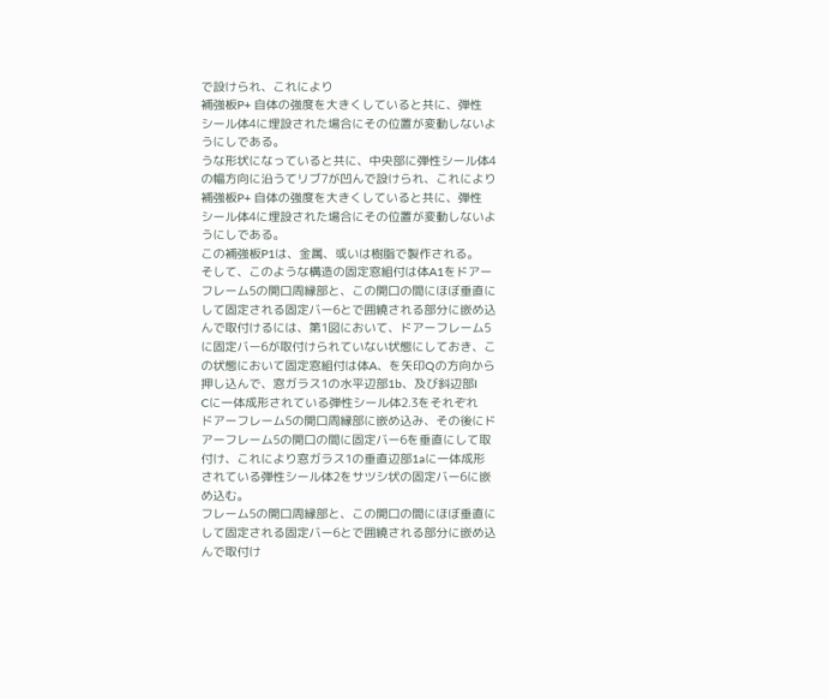で設けられ、これにより
補強板P+ 自体の強度を大きくしていると共に、弾性
シール体4に埋設された場合にその位置が変動しないよ
うにしである。
うな形状になっていると共に、中央部に弾性シール体4
の幅方向に沿うてリブ7が凹んで設けられ、これにより
補強板P+ 自体の強度を大きくしていると共に、弾性
シール体4に埋設された場合にその位置が変動しないよ
うにしである。
この補強板P1は、金属、或いは樹脂で製作される。
そして、このような構造の固定窓組付は体A1をドアー
フレーム5の開口周縁部と、この開口の間にほぼ垂直に
して固定される固定バー6とで囲繞される部分に嵌め込
んで取付けるには、第1図において、ドアーフレーム5
に固定バー6が取付けられていない状態にしておき、こ
の状態において固定窓組付は体A、を矢印Qの方向から
押し込んで、窓ガラス1の水平辺部1b、及び斜辺部I
Cに一体成形されている弾性シール体2.3をそれぞれ
ドアーフレーム5の開口周縁部に嵌め込み、その後にド
アーフレーム5の開口の間に固定バー6を垂直にして取
付け、これにより窓ガラス1の垂直辺部1aに一体成形
されている弾性シール体2をサツシ状の固定バー6に嵌
め込む。
フレーム5の開口周縁部と、この開口の間にほぼ垂直に
して固定される固定バー6とで囲繞される部分に嵌め込
んで取付け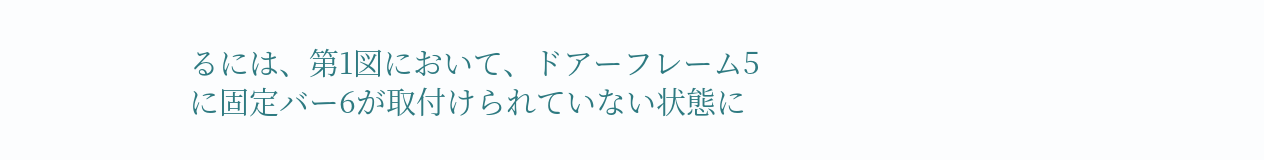るには、第1図において、ドアーフレーム5
に固定バー6が取付けられていない状態に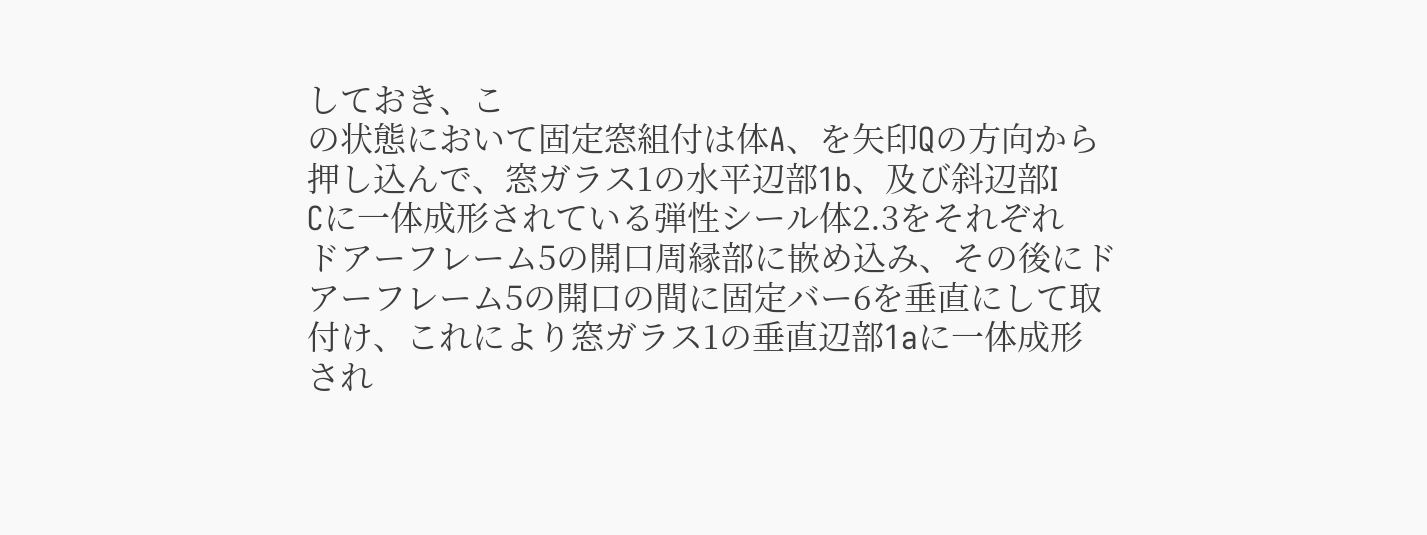しておき、こ
の状態において固定窓組付は体A、を矢印Qの方向から
押し込んで、窓ガラス1の水平辺部1b、及び斜辺部I
Cに一体成形されている弾性シール体2.3をそれぞれ
ドアーフレーム5の開口周縁部に嵌め込み、その後にド
アーフレーム5の開口の間に固定バー6を垂直にして取
付け、これにより窓ガラス1の垂直辺部1aに一体成形
され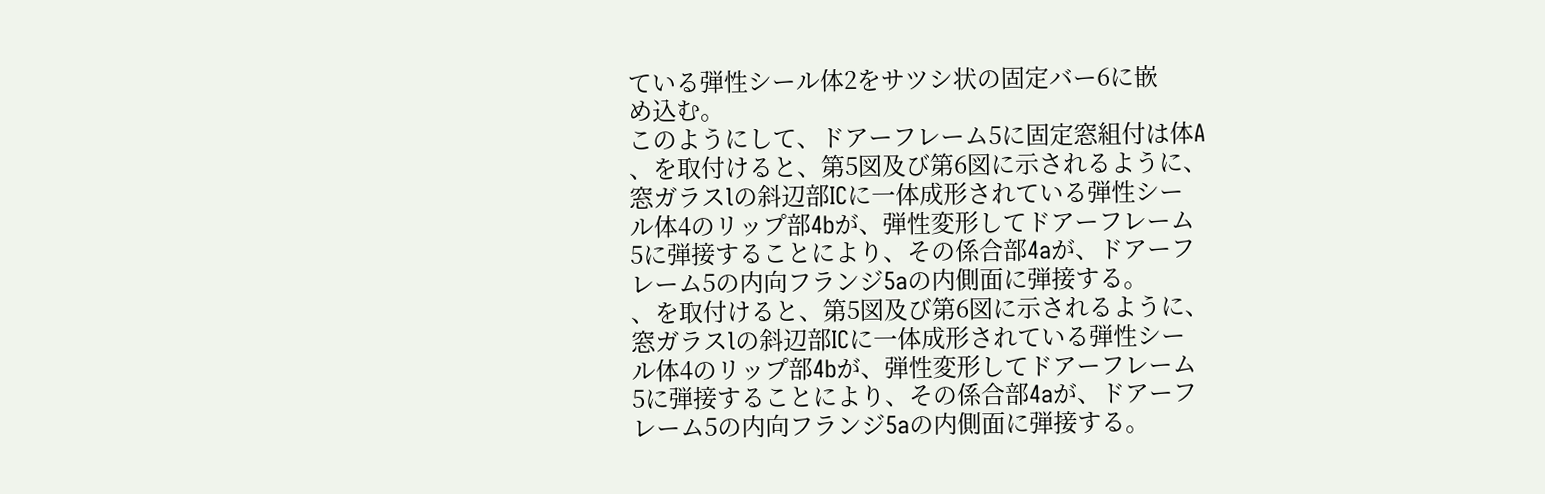ている弾性シール体2をサツシ状の固定バー6に嵌
め込む。
このようにして、ドアーフレーム5に固定窓組付は体A
、を取付けると、第5図及び第6図に示されるように、
窓ガラスlの斜辺部ICに一体成形されている弾性シー
ル体4のリップ部4bが、弾性変形してドアーフレーム
5に弾接することにより、その係合部4aが、ドアーフ
レーム5の内向フランジ5aの内側面に弾接する。
、を取付けると、第5図及び第6図に示されるように、
窓ガラスlの斜辺部ICに一体成形されている弾性シー
ル体4のリップ部4bが、弾性変形してドアーフレーム
5に弾接することにより、その係合部4aが、ドアーフ
レーム5の内向フランジ5aの内側面に弾接する。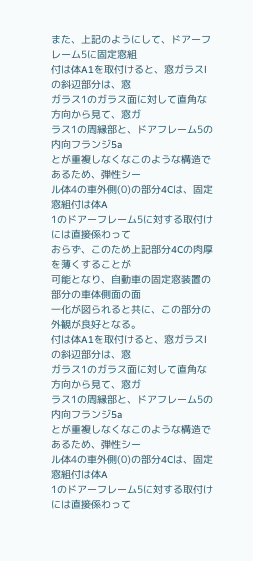また、上記のようにして、ドアーフレーム5に固定窓組
付は体A1を取付けると、窓ガラスlの斜辺部分は、窓
ガラス1のガラス面に対して直角な方向から見て、窓ガ
ラス1の周縁部と、ドアフレーム5の内向フランジ5a
とが重複しなくなこのような構造であるため、弾性シー
ル体4の車外側(0)の部分4Cは、固定窓組付は体A
1のドアーフレーム5に対する取付けには直接係わって
おらず、このため上記部分4Cの肉厚を薄くすることが
可能となり、自動車の固定窓装置の部分の車体側面の面
一化が図られると共に、この部分の外観が良好となる。
付は体A1を取付けると、窓ガラスlの斜辺部分は、窓
ガラス1のガラス面に対して直角な方向から見て、窓ガ
ラス1の周縁部と、ドアフレーム5の内向フランジ5a
とが重複しなくなこのような構造であるため、弾性シー
ル体4の車外側(0)の部分4Cは、固定窓組付は体A
1のドアーフレーム5に対する取付けには直接係わって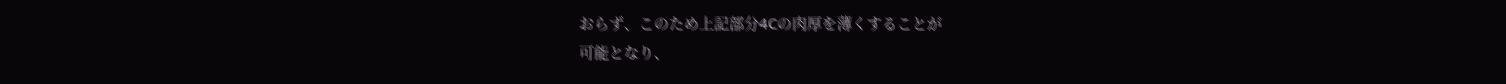おらず、このため上記部分4Cの肉厚を薄くすることが
可能となり、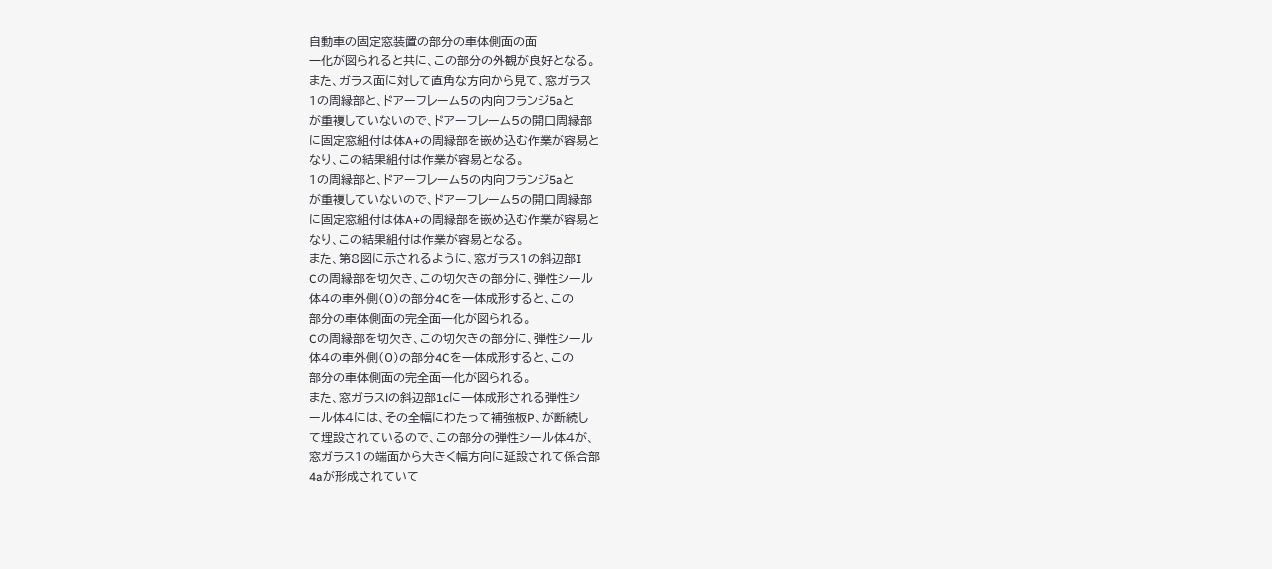自動車の固定窓装置の部分の車体側面の面
一化が図られると共に、この部分の外観が良好となる。
また、ガラス面に対して直角な方向から見て、窓ガラス
1の周縁部と、ドアーフレーム5の内向フランジ5aと
が重複していないので、ドアーフレーム5の開口周縁部
に固定窓組付は体A+の周縁部を嵌め込む作業が容易と
なり、この結果組付は作業が容易となる。
1の周縁部と、ドアーフレーム5の内向フランジ5aと
が重複していないので、ドアーフレーム5の開口周縁部
に固定窓組付は体A+の周縁部を嵌め込む作業が容易と
なり、この結果組付は作業が容易となる。
また、第8図に示されるように、窓ガラス1の斜辺部I
Cの周縁部を切欠き、この切欠きの部分に、弾性シール
体4の車外側(0)の部分4Cを一体成形すると、この
部分の車体側面の完全面一化が図られる。
Cの周縁部を切欠き、この切欠きの部分に、弾性シール
体4の車外側(0)の部分4Cを一体成形すると、この
部分の車体側面の完全面一化が図られる。
また、窓ガラスlの斜辺部1cに一体成形される弾性シ
ール体4には、その全幅にわたって補強板P、が断続し
て埋設されているので、この部分の弾性シール体4が、
窓ガラス1の端面から大きく幅方向に延設されて係合部
4aが形成されていて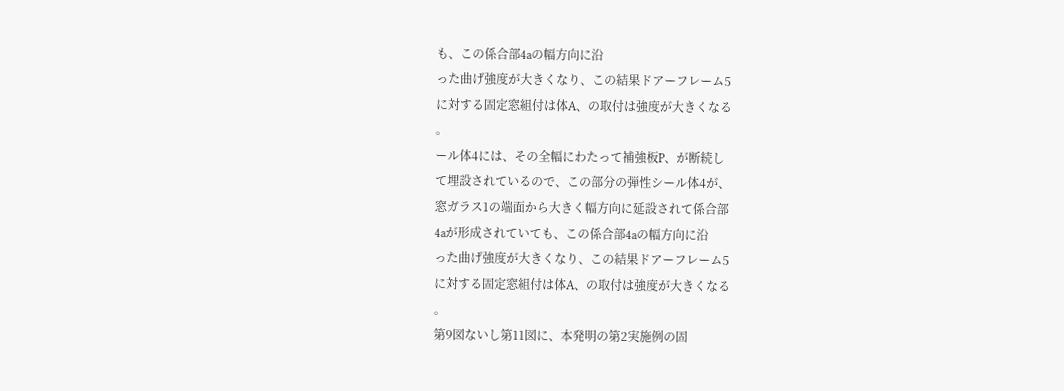も、この係合部4aの幅方向に沿
った曲げ強度が大きくなり、この結果ドアーフレーム5
に対する固定窓組付は体A、の取付は強度が大きくなる
。
ール体4には、その全幅にわたって補強板P、が断続し
て埋設されているので、この部分の弾性シール体4が、
窓ガラス1の端面から大きく幅方向に延設されて係合部
4aが形成されていても、この係合部4aの幅方向に沿
った曲げ強度が大きくなり、この結果ドアーフレーム5
に対する固定窓組付は体A、の取付は強度が大きくなる
。
第9図ないし第11図に、本発明の第2実施例の固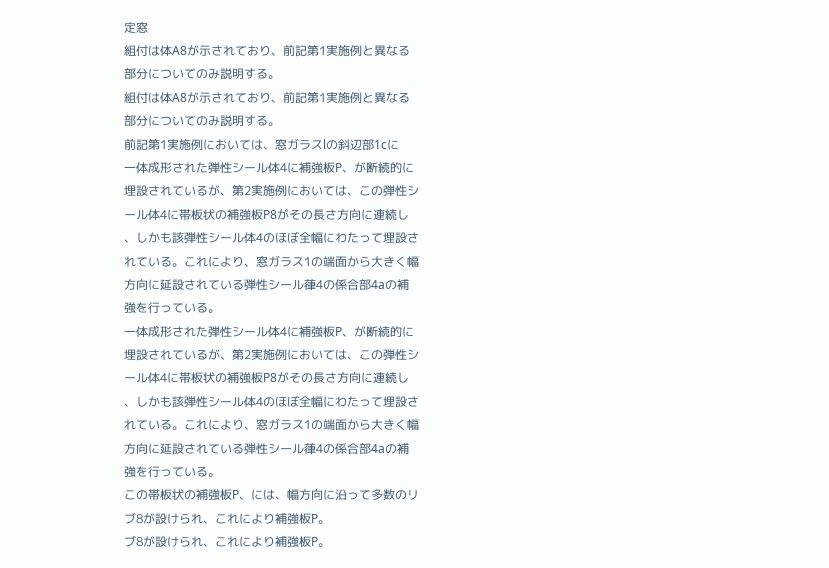定窓
組付は体A8が示されており、前記第1実施例と異なる
部分についてのみ説明する。
組付は体A8が示されており、前記第1実施例と異なる
部分についてのみ説明する。
前記第1実施例においては、窓ガラスlの斜辺部1cに
一体成形された弾性シール体4に補強板P、が断続的に
埋設されているが、第2実施例においては、この弾性シ
ール体4に帯板状の補強板P8がその長さ方向に連続し
、しかも該弾性シール体4のほぼ全幅にわたって埋設さ
れている。これにより、窓ガラス1の端面から大きく幅
方向に延設されている弾性シール葎4の係合部4aの補
強を行っている。
一体成形された弾性シール体4に補強板P、が断続的に
埋設されているが、第2実施例においては、この弾性シ
ール体4に帯板状の補強板P8がその長さ方向に連続し
、しかも該弾性シール体4のほぼ全幅にわたって埋設さ
れている。これにより、窓ガラス1の端面から大きく幅
方向に延設されている弾性シール葎4の係合部4aの補
強を行っている。
この帯板状の補強板P、には、幅方向に沿って多数のリ
ブ8が設けられ、これにより補強板P。
ブ8が設けられ、これにより補強板P。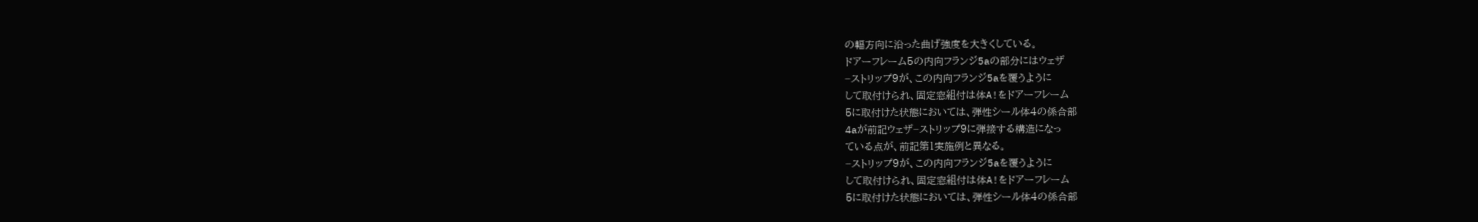の輻方向に沿った曲げ強度を大きくしている。
ドアーフレーム5の内向フランジ5aの部分にはウェザ
−ストリップ9が、この内向フランジ5aを覆うように
して取付けられ、固定窓組付は体A!をドアーフレーム
5に取付けた状態においては、弾性シール体4の係合部
4aが前記ウェザ−ストリップ9に弾接する構造になっ
ている点が、前記第1実施例と異なる。
−ストリップ9が、この内向フランジ5aを覆うように
して取付けられ、固定窓組付は体A!をドアーフレーム
5に取付けた状態においては、弾性シール体4の係合部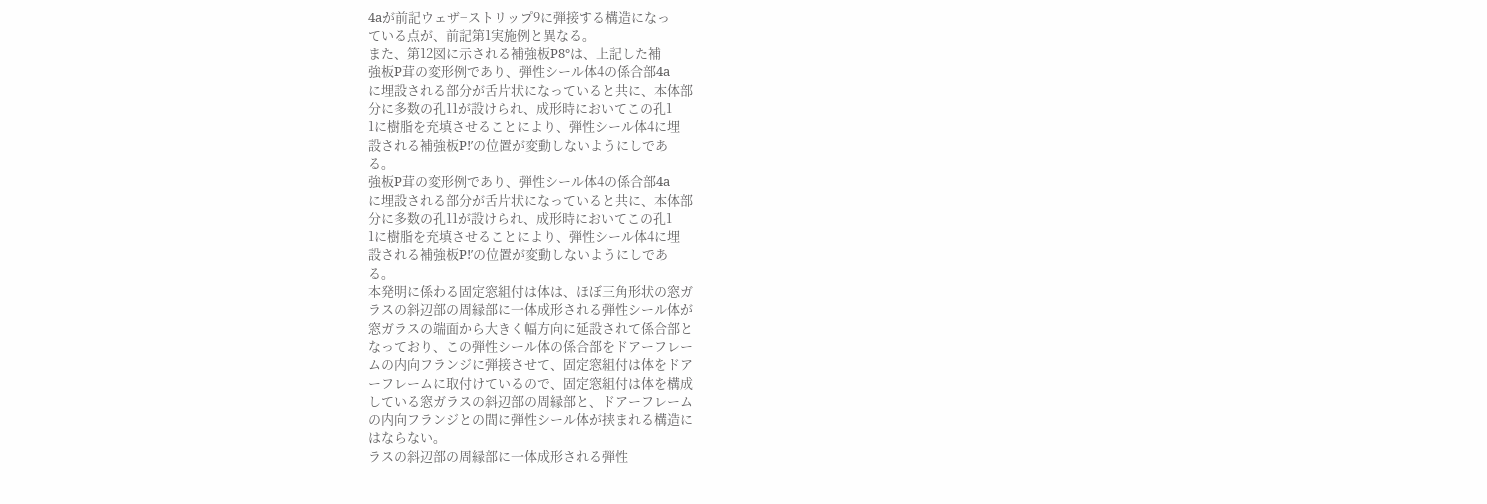4aが前記ウェザ−ストリップ9に弾接する構造になっ
ている点が、前記第1実施例と異なる。
また、第12図に示される補強板P8°は、上記した補
強板P茸の変形例であり、弾性シール体4の係合部4a
に埋設される部分が舌片状になっていると共に、本体部
分に多数の孔11が設けられ、成形時においてこの孔1
1に樹脂を充填させることにより、弾性シール体4に埋
設される補強板P!′の位置が変動しないようにしであ
る。
強板P茸の変形例であり、弾性シール体4の係合部4a
に埋設される部分が舌片状になっていると共に、本体部
分に多数の孔11が設けられ、成形時においてこの孔1
1に樹脂を充填させることにより、弾性シール体4に埋
設される補強板P!′の位置が変動しないようにしであ
る。
本発明に係わる固定窓組付は体は、ほぼ三角形状の窓ガ
ラスの斜辺部の周縁部に一体成形される弾性シール体が
窓ガラスの端面から大きく幅方向に延設されて係合部と
なっており、この弾性シール体の係合部をドアーフレー
ムの内向フランジに弾接させて、固定窓組付は体をドア
ーフレームに取付けているので、固定窓組付は体を構成
している窓ガラスの斜辺部の周縁部と、ドアーフレーム
の内向フランジとの間に弾性シール体が挟まれる構造に
はならない。
ラスの斜辺部の周縁部に一体成形される弾性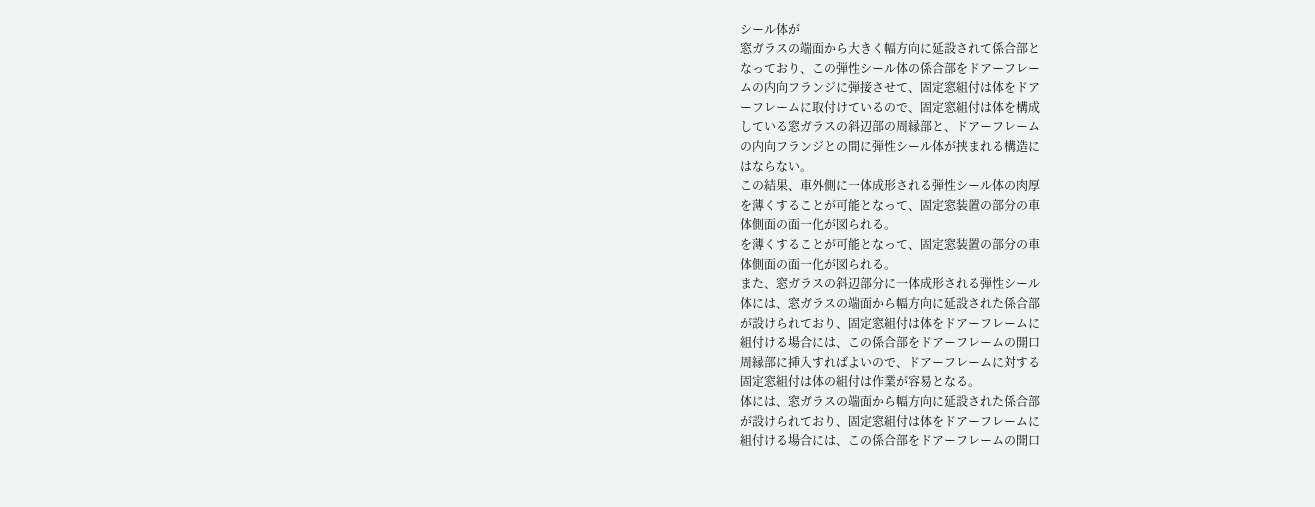シール体が
窓ガラスの端面から大きく幅方向に延設されて係合部と
なっており、この弾性シール体の係合部をドアーフレー
ムの内向フランジに弾接させて、固定窓組付は体をドア
ーフレームに取付けているので、固定窓組付は体を構成
している窓ガラスの斜辺部の周縁部と、ドアーフレーム
の内向フランジとの間に弾性シール体が挟まれる構造に
はならない。
この結果、車外側に一体成形される弾性シール体の肉厚
を薄くすることが可能となって、固定窓装置の部分の車
体側面の面一化が図られる。
を薄くすることが可能となって、固定窓装置の部分の車
体側面の面一化が図られる。
また、窓ガラスの斜辺部分に一体成形される弾性シール
体には、窓ガラスの端面から幅方向に延設された係合部
が設けられており、固定窓組付は体をドアーフレームに
組付ける場合には、この係合部をドアーフレームの開口
周縁部に挿入すればよいので、ドアーフレームに対する
固定窓組付は体の組付は作業が容易となる。
体には、窓ガラスの端面から幅方向に延設された係合部
が設けられており、固定窓組付は体をドアーフレームに
組付ける場合には、この係合部をドアーフレームの開口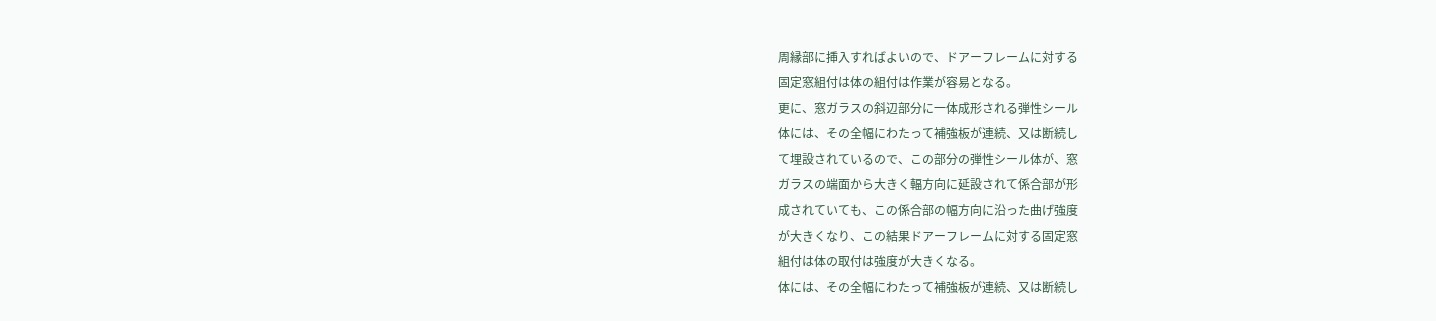周縁部に挿入すればよいので、ドアーフレームに対する
固定窓組付は体の組付は作業が容易となる。
更に、窓ガラスの斜辺部分に一体成形される弾性シール
体には、その全幅にわたって補強板が連続、又は断続し
て埋設されているので、この部分の弾性シール体が、窓
ガラスの端面から大きく輻方向に延設されて係合部が形
成されていても、この係合部の幅方向に沿った曲げ強度
が大きくなり、この結果ドアーフレームに対する固定窓
組付は体の取付は強度が大きくなる。
体には、その全幅にわたって補強板が連続、又は断続し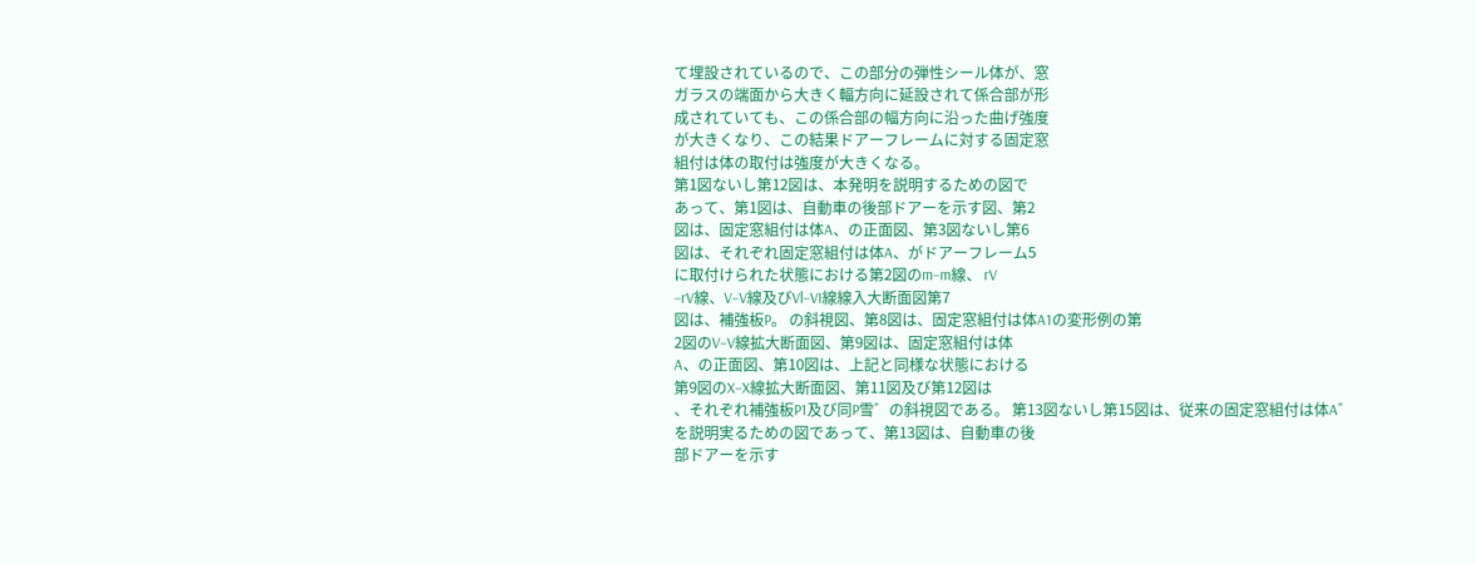て埋設されているので、この部分の弾性シール体が、窓
ガラスの端面から大きく輻方向に延設されて係合部が形
成されていても、この係合部の幅方向に沿った曲げ強度
が大きくなり、この結果ドアーフレームに対する固定窓
組付は体の取付は強度が大きくなる。
第1図ないし第12図は、本発明を説明するための図で
あって、第1図は、自動車の後部ドアーを示す図、第2
図は、固定窓組付は体A、の正面図、第3図ないし第6
図は、それぞれ固定窓組付は体A、がドアーフレーム5
に取付けられた状態における第2図のm−m線、 rV
−rV線、V−V線及びVl−VI線線入大断面図第7
図は、補強板P。 の斜視図、第8図は、固定窓組付は体A1の変形例の第
2図のV−V線拡大断面図、第9図は、固定窓組付は体
A、の正面図、第10図は、上記と同様な状態における
第9図のX−X線拡大断面図、第11図及び第12図は
、それぞれ補強板P1及び同P雪゛の斜視図である。 第13図ないし第15図は、従来の固定窓組付は体A゛
を説明実るための図であって、第13図は、自動車の後
部ドアーを示す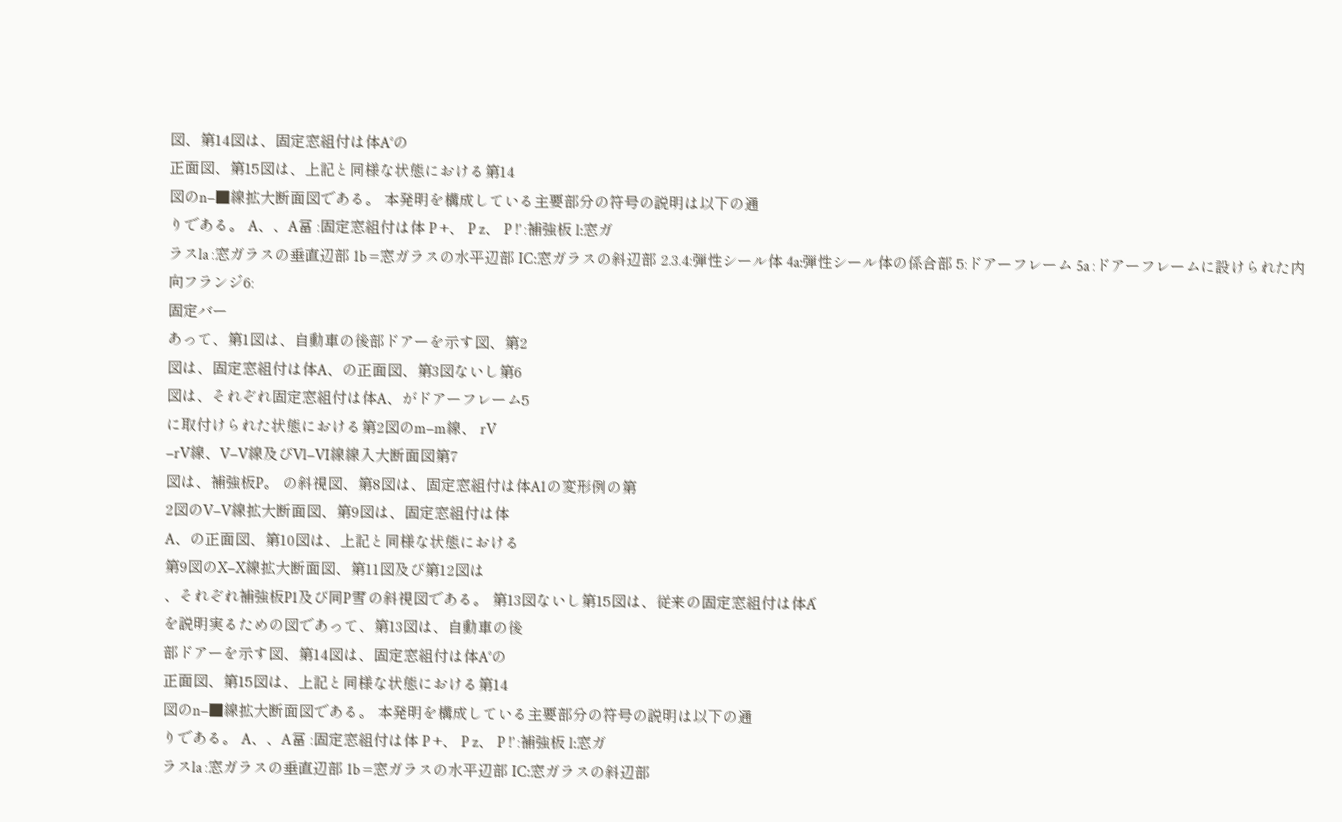図、第14図は、固定窓組付は体A°の
正面図、第15図は、上記と同様な状態における第14
図のn−■線拡大断面図である。 本発明を構成している主要部分の符号の説明は以下の通
りである。 A、、A冨 :固定窓組付は体 P +、 P z、 P !’ :補強板 l:窓ガ
ラスla :窓ガラスの垂直辺部 1b =窓ガラスの水平辺部 IC:窓ガラスの斜辺部 2.3.4:弾性シール体 4a:弾性シール体の係合部 5:ドアーフレーム 5a :ドアーフレームに設けられた内向フランジ6:
固定バー
あって、第1図は、自動車の後部ドアーを示す図、第2
図は、固定窓組付は体A、の正面図、第3図ないし第6
図は、それぞれ固定窓組付は体A、がドアーフレーム5
に取付けられた状態における第2図のm−m線、 rV
−rV線、V−V線及びVl−VI線線入大断面図第7
図は、補強板P。 の斜視図、第8図は、固定窓組付は体A1の変形例の第
2図のV−V線拡大断面図、第9図は、固定窓組付は体
A、の正面図、第10図は、上記と同様な状態における
第9図のX−X線拡大断面図、第11図及び第12図は
、それぞれ補強板P1及び同P雪゛の斜視図である。 第13図ないし第15図は、従来の固定窓組付は体A゛
を説明実るための図であって、第13図は、自動車の後
部ドアーを示す図、第14図は、固定窓組付は体A°の
正面図、第15図は、上記と同様な状態における第14
図のn−■線拡大断面図である。 本発明を構成している主要部分の符号の説明は以下の通
りである。 A、、A冨 :固定窓組付は体 P +、 P z、 P !’ :補強板 l:窓ガ
ラスla :窓ガラスの垂直辺部 1b =窓ガラスの水平辺部 IC:窓ガラスの斜辺部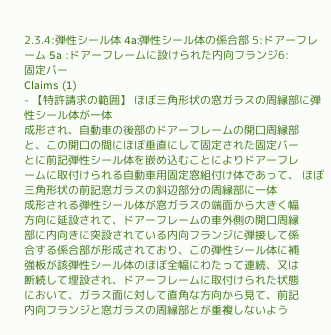2.3.4:弾性シール体 4a:弾性シール体の係合部 5:ドアーフレーム 5a :ドアーフレームに設けられた内向フランジ6:
固定バー
Claims (1)
- 【特許請求の範囲】 ほぼ三角形状の窓ガラスの周縁部に弾性シール体が一体
成形され、自動車の後部のドアーフレームの開口周縁部
と、この開口の間にほぼ垂直にして固定された固定バー
とに前記弾性シール体を嵌め込むことによりドアーフレ
ームに取付けられる自動車用固定窓組付け体であって、 ほぼ三角形状の前記窓ガラスの斜辺部分の周縁部に一体
成形される弾性シール体が窓ガラスの端面から大きく幅
方向に延設されて、ドアーフレームの車外側の開口周縁
部に内向きに突設されている内向フランジに弾接して係
合する係合部が形成されており、この弾性シール体に補
強板が該弾性シール体のほぼ全幅にわたって連続、又は
断続して埋設され、ドアーフレームに取付けられた状態
において、ガラス面に対して直角な方向から見て、前記
内向フランジと窓ガラスの周縁部とが重複しないよう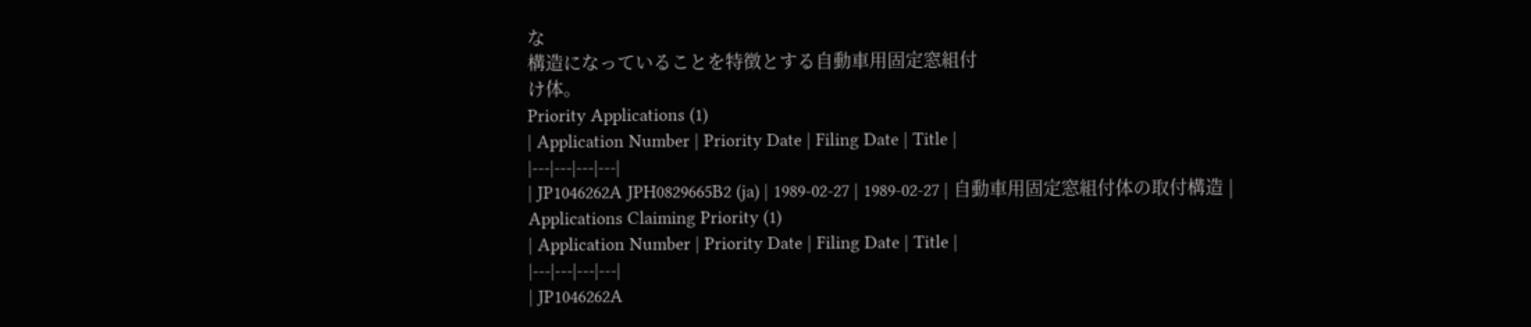な
構造になっていることを特徴とする自動車用固定窓組付
け体。
Priority Applications (1)
| Application Number | Priority Date | Filing Date | Title |
|---|---|---|---|
| JP1046262A JPH0829665B2 (ja) | 1989-02-27 | 1989-02-27 | 自動車用固定窓組付体の取付構造 |
Applications Claiming Priority (1)
| Application Number | Priority Date | Filing Date | Title |
|---|---|---|---|
| JP1046262A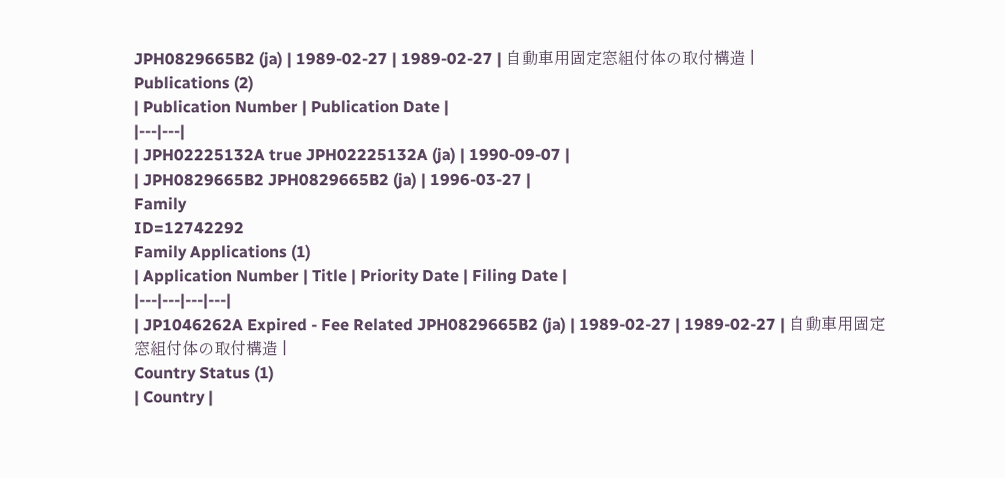JPH0829665B2 (ja) | 1989-02-27 | 1989-02-27 | 自動車用固定窓組付体の取付構造 |
Publications (2)
| Publication Number | Publication Date |
|---|---|
| JPH02225132A true JPH02225132A (ja) | 1990-09-07 |
| JPH0829665B2 JPH0829665B2 (ja) | 1996-03-27 |
Family
ID=12742292
Family Applications (1)
| Application Number | Title | Priority Date | Filing Date |
|---|---|---|---|
| JP1046262A Expired - Fee Related JPH0829665B2 (ja) | 1989-02-27 | 1989-02-27 | 自動車用固定窓組付体の取付構造 |
Country Status (1)
| Country |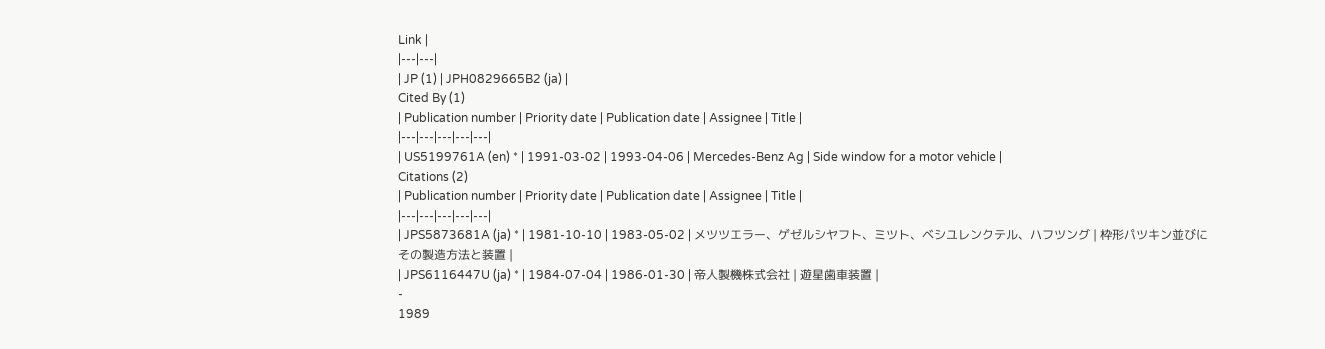Link |
|---|---|
| JP (1) | JPH0829665B2 (ja) |
Cited By (1)
| Publication number | Priority date | Publication date | Assignee | Title |
|---|---|---|---|---|
| US5199761A (en) * | 1991-03-02 | 1993-04-06 | Mercedes-Benz Ag | Side window for a motor vehicle |
Citations (2)
| Publication number | Priority date | Publication date | Assignee | Title |
|---|---|---|---|---|
| JPS5873681A (ja) * | 1981-10-10 | 1983-05-02 | メツツエラー、ゲゼルシヤフト、ミツト、ベシユレンクテル、ハフツング | 枠形パツキン並びにその製造方法と装置 |
| JPS6116447U (ja) * | 1984-07-04 | 1986-01-30 | 帝人製機株式会社 | 遊星歯車装置 |
-
1989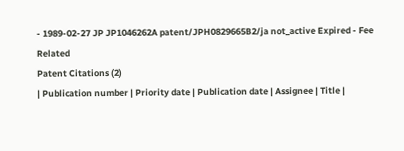- 1989-02-27 JP JP1046262A patent/JPH0829665B2/ja not_active Expired - Fee Related
Patent Citations (2)
| Publication number | Priority date | Publication date | Assignee | Title |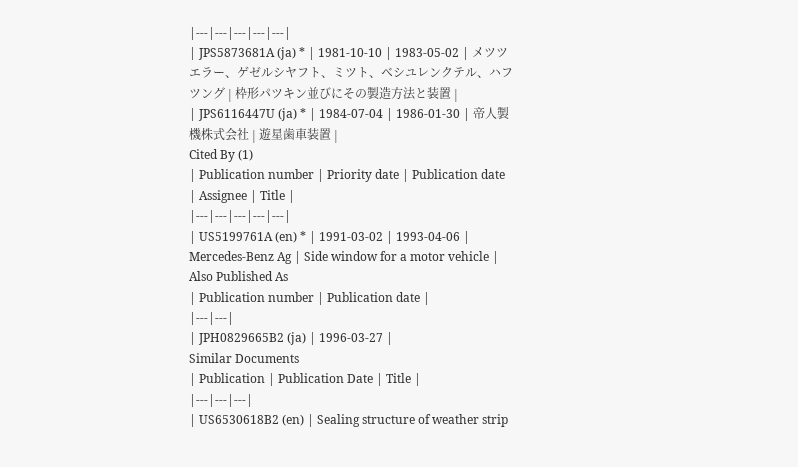|---|---|---|---|---|
| JPS5873681A (ja) * | 1981-10-10 | 1983-05-02 | メツツエラー、ゲゼルシヤフト、ミツト、ベシユレンクテル、ハフツング | 枠形パツキン並びにその製造方法と装置 |
| JPS6116447U (ja) * | 1984-07-04 | 1986-01-30 | 帝人製機株式会社 | 遊星歯車装置 |
Cited By (1)
| Publication number | Priority date | Publication date | Assignee | Title |
|---|---|---|---|---|
| US5199761A (en) * | 1991-03-02 | 1993-04-06 | Mercedes-Benz Ag | Side window for a motor vehicle |
Also Published As
| Publication number | Publication date |
|---|---|
| JPH0829665B2 (ja) | 1996-03-27 |
Similar Documents
| Publication | Publication Date | Title |
|---|---|---|
| US6530618B2 (en) | Sealing structure of weather strip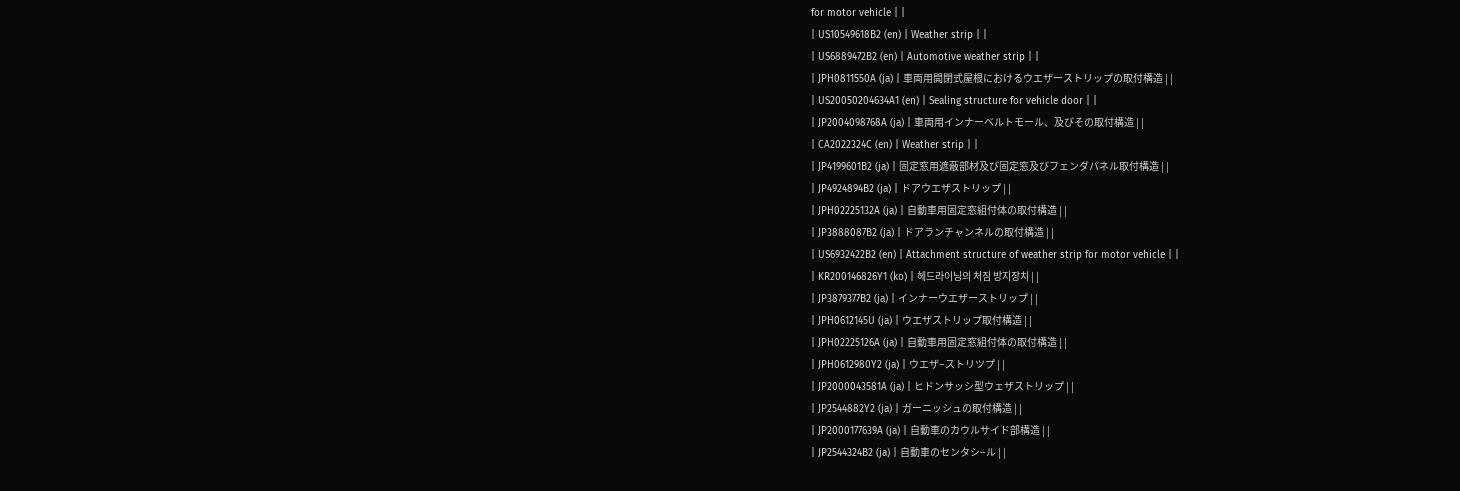for motor vehicle | |
| US10549618B2 (en) | Weather strip | |
| US6889472B2 (en) | Automotive weather strip | |
| JPH0811550A (ja) | 車両用開閉式屋根におけるウエザーストリップの取付構造 | |
| US20050204634A1 (en) | Sealing structure for vehicle door | |
| JP2004098768A (ja) | 車両用インナーベルトモール、及びその取付構造 | |
| CA2022324C (en) | Weather strip | |
| JP4199601B2 (ja) | 固定窓用遮蔽部材及び固定窓及びフェンダパネル取付構造 | |
| JP4924894B2 (ja) | ドアウエザストリップ | |
| JPH02225132A (ja) | 自動車用固定窓組付体の取付構造 | |
| JP3888087B2 (ja) | ドアランチャンネルの取付構造 | |
| US6932422B2 (en) | Attachment structure of weather strip for motor vehicle | |
| KR200146826Y1 (ko) | 헤드라이닝의 처짐 방지장치 | |
| JP3879377B2 (ja) | インナーウエザーストリップ | |
| JPH0612145U (ja) | ウエザストリップ取付構造 | |
| JPH02225126A (ja) | 自動車用固定窓組付体の取付構造 | |
| JPH0612980Y2 (ja) | ウエザ−ストリツプ | |
| JP2000043581A (ja) | ヒドンサッシ型ウェザストリップ | |
| JP2544882Y2 (ja) | ガーニッシュの取付構造 | |
| JP2000177639A (ja) | 自動車のカウルサイド部構造 | |
| JP2544324B2 (ja) | 自動車のセンタシ−ル | |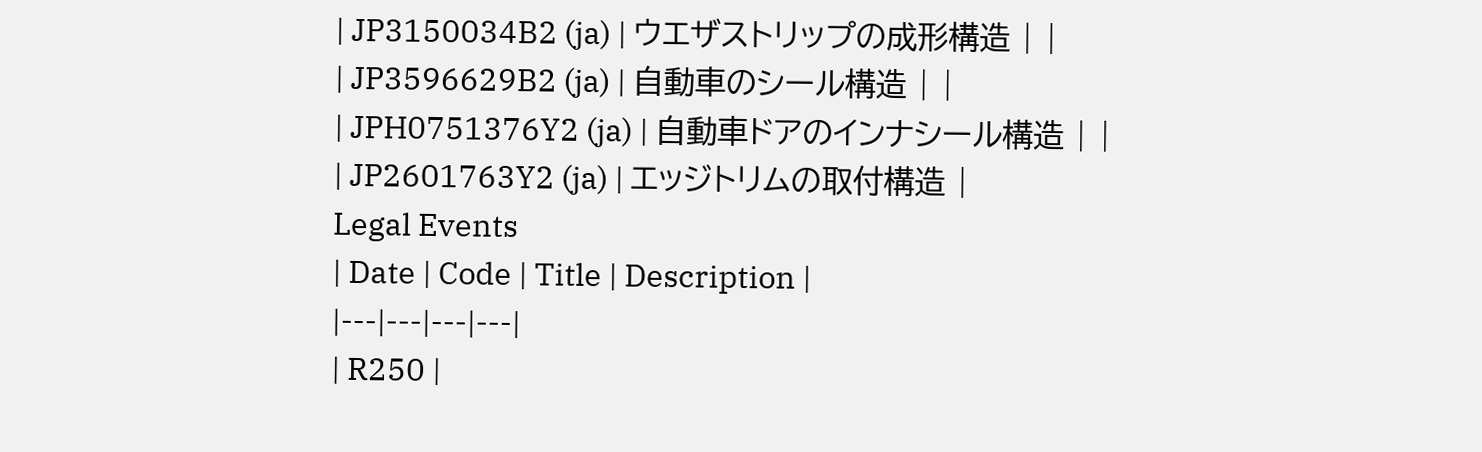| JP3150034B2 (ja) | ウエザストリップの成形構造 | |
| JP3596629B2 (ja) | 自動車のシール構造 | |
| JPH0751376Y2 (ja) | 自動車ドアのインナシール構造 | |
| JP2601763Y2 (ja) | エッジトリムの取付構造 |
Legal Events
| Date | Code | Title | Description |
|---|---|---|---|
| R250 |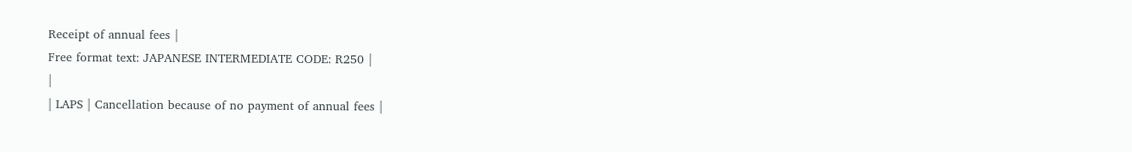Receipt of annual fees |
Free format text: JAPANESE INTERMEDIATE CODE: R250 |
|
| LAPS | Cancellation because of no payment of annual fees |